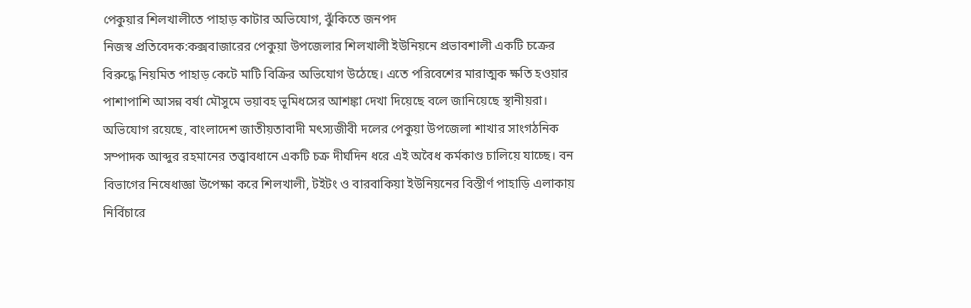পেকুয়ার শিলখালীতে পাহাড় কাটার অভিযোগ, ঝুঁকিতে জনপদ
নিজস্ব প্রতিবেদক:কক্সবাজারের পেকুয়া উপজেলার শিলখালী ইউনিয়নে প্রভাবশালী একটি চক্রের বিরুদ্ধে নিয়মিত পাহাড় কেটে মাটি বিক্রির অভিযোগ উঠেছে। এতে পরিবেশের মারাত্মক ক্ষতি হওয়ার পাশাপাশি আসন্ন বর্ষা মৌসুমে ভয়াবহ ভূমিধসের আশঙ্কা দেখা দিয়েছে বলে জানিয়েছে স্থানীয়রা।
অভিযোগ রয়েছে, বাংলাদেশ জাতীয়তাবাদী মৎস্যজীবী দলের পেকুয়া উপজেলা শাখার সাংগঠনিক সম্পাদক আব্দুর রহমানের তত্ত্বাবধানে একটি চক্র দীর্ঘদিন ধরে এই অবৈধ কর্মকাণ্ড চালিয়ে যাচ্ছে। বন বিভাগের নিষেধাজ্ঞা উপেক্ষা করে শিলখালী, টইটং ও বারবাকিয়া ইউনিয়নের বিস্তীর্ণ পাহাড়ি এলাকায় নির্বিচারে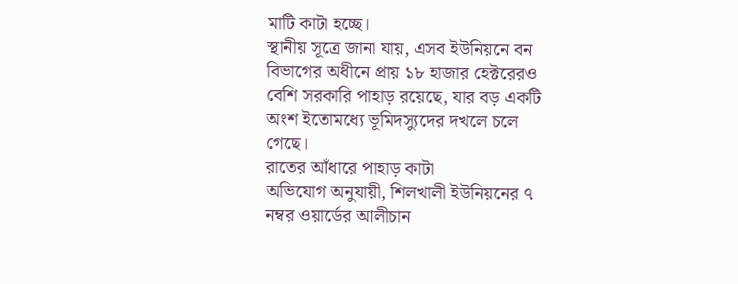মাটি কাটা হচ্ছে।
স্থানীয় সূত্রে জানা যায়, এসব ইউনিয়নে বন বিভাগের অধীনে প্রায় ১৮ হাজার হেক্টরেরও বেশি সরকারি পাহাড় রয়েছে, যার বড় একটি অংশ ইতোমধ্যে ভূমিদস্যুদের দখলে চলে গেছে।
রাতের আঁধারে পাহাড় কাটা
অভিযোগ অনুযায়ী, শিলখালী ইউনিয়নের ৭ নম্বর ওয়ার্ডের আলীচান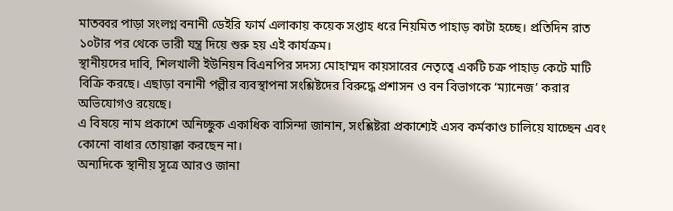মাতব্বর পাড়া সংলগ্ন বনানী ডেইরি ফার্ম এলাকায় কয়েক সপ্তাহ ধরে নিয়মিত পাহাড় কাটা হচ্ছে। প্রতিদিন রাত ১০টার পর থেকে ভারী যন্ত্র দিয়ে শুরু হয় এই কার্যক্রম।
স্থানীয়দের দাবি, শিলখালী ইউনিয়ন বিএনপির সদস্য মোহাম্মদ কায়সারের নেতৃত্বে একটি চক্র পাহাড় কেটে মাটি বিক্রি করছে। এছাড়া বনানী পল্লীর ব্যবস্থাপনা সংশ্লিষ্টদের বিরুদ্ধে প্রশাসন ও বন বিভাগকে ‘ম্যানেজ’ করার অভিযোগও রয়েছে।
এ বিষয়ে নাম প্রকাশে অনিচ্ছুক একাধিক বাসিন্দা জানান, সংশ্লিষ্টরা প্রকাশ্যেই এসব কর্মকাণ্ড চালিয়ে যাচ্ছেন এবং কোনো বাধার তোয়াক্কা করছেন না।
অন্যদিকে স্থানীয় সূত্রে আরও জানা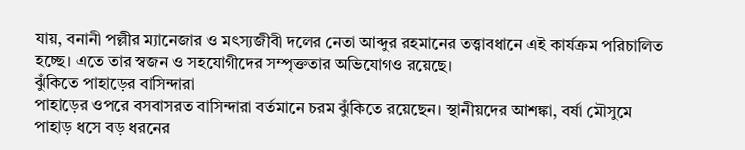যায়, বনানী পল্লীর ম্যানেজার ও মৎস্যজীবী দলের নেতা আব্দুর রহমানের তত্ত্বাবধানে এই কার্যক্রম পরিচালিত হচ্ছে। এতে তার স্বজন ও সহযোগীদের সম্পৃক্ততার অভিযোগও রয়েছে।
ঝুঁকিতে পাহাড়ের বাসিন্দারা
পাহাড়ের ওপরে বসবাসরত বাসিন্দারা বর্তমানে চরম ঝুঁকিতে রয়েছেন। স্থানীয়দের আশঙ্কা, বর্ষা মৌসুমে পাহাড় ধসে বড় ধরনের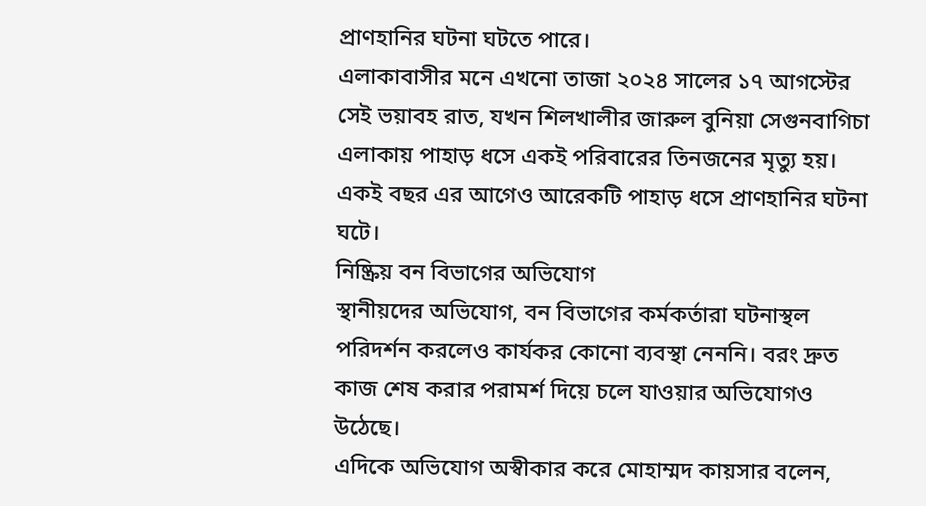প্রাণহানির ঘটনা ঘটতে পারে।
এলাকাবাসীর মনে এখনো তাজা ২০২৪ সালের ১৭ আগস্টের সেই ভয়াবহ রাত, যখন শিলখালীর জারুল বুনিয়া সেগুনবাগিচা এলাকায় পাহাড় ধসে একই পরিবারের তিনজনের মৃত্যু হয়। একই বছর এর আগেও আরেকটি পাহাড় ধসে প্রাণহানির ঘটনা ঘটে।
নিষ্ক্রিয় বন বিভাগের অভিযোগ
স্থানীয়দের অভিযোগ, বন বিভাগের কর্মকর্তারা ঘটনাস্থল পরিদর্শন করলেও কার্যকর কোনো ব্যবস্থা নেননি। বরং দ্রুত কাজ শেষ করার পরামর্শ দিয়ে চলে যাওয়ার অভিযোগও উঠেছে।
এদিকে অভিযোগ অস্বীকার করে মোহাম্মদ কায়সার বলেন,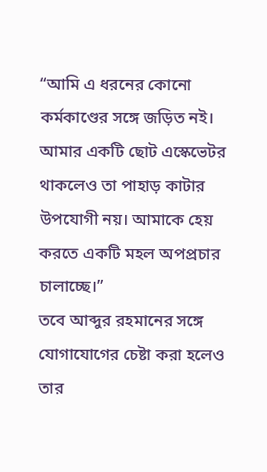“আমি এ ধরনের কোনো কর্মকাণ্ডের সঙ্গে জড়িত নই। আমার একটি ছোট এস্কেভেটর থাকলেও তা পাহাড় কাটার উপযোগী নয়। আমাকে হেয় করতে একটি মহল অপপ্রচার চালাচ্ছে।”
তবে আব্দুর রহমানের সঙ্গে যোগাযোগের চেষ্টা করা হলেও তার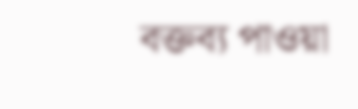বক্তব্য পাওয়া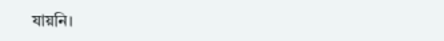যায়নি।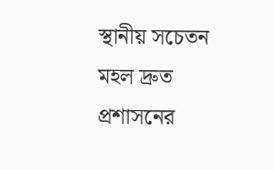স্থানীয় সচেতন মহল দ্রুত প্রশাসনের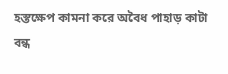হস্তক্ষেপ কামনা করে অবৈধ পাহাড় কাটা বন্ধ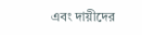এবং দায়ীদের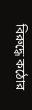বিরুদ্ধে কঠোর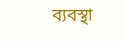ব্যবস্থা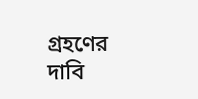গ্রহণের দাবি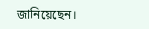জানিয়েছেন।